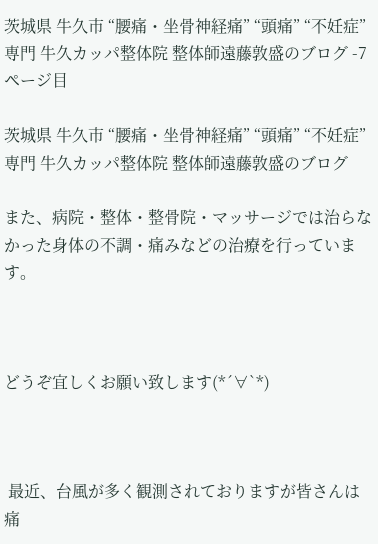茨城県 牛久市 “腰痛・坐骨神経痛” “頭痛” “不妊症”専門 牛久カッパ整体院 整体師遠藤敦盛のブログ -7ページ目

茨城県 牛久市 “腰痛・坐骨神経痛” “頭痛” “不妊症”専門 牛久カッパ整体院 整体師遠藤敦盛のブログ

また、病院・整体・整骨院・マッサージでは治らなかった身体の不調・痛みなどの治療を行っています。



どうぞ宜しくお願い致します(*´∀`*)



 最近、台風が多く観測されておりますが皆さんは痛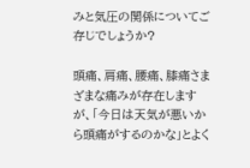みと気圧の関係についてご存じでしょうか?

頭痛、肩痛、腰痛、膝痛さまざまな痛みが存在しますが、「今日は天気が悪いから頭痛がするのかな」とよく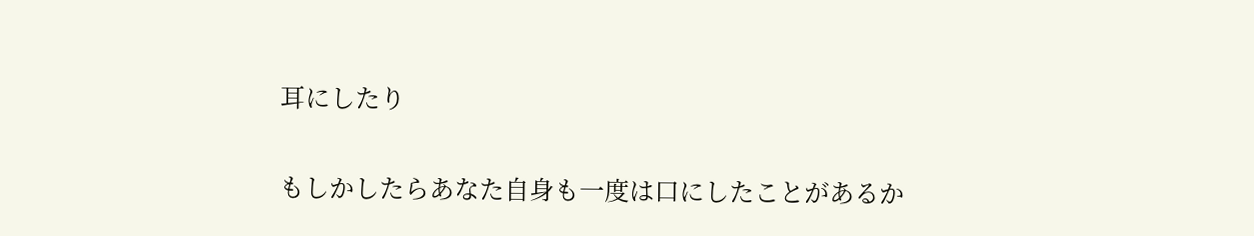耳にしたり

もしかしたらあなた自身も一度は口にしたことがあるか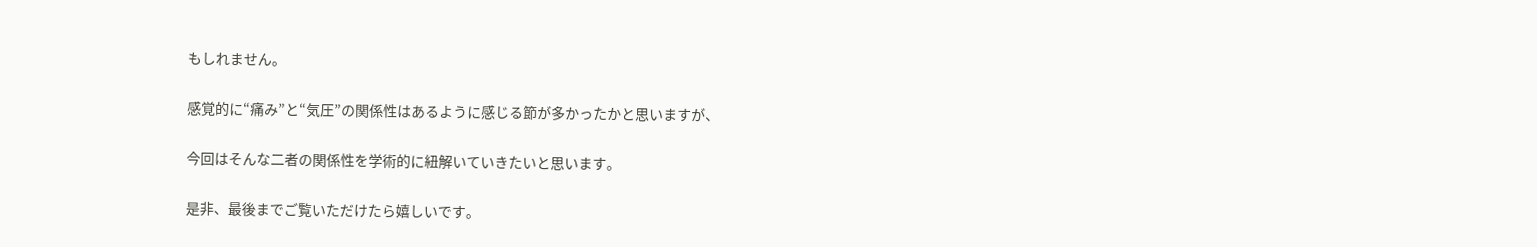もしれません。

感覚的に“痛み”と“気圧”の関係性はあるように感じる節が多かったかと思いますが、

今回はそんな二者の関係性を学術的に紐解いていきたいと思います。

是非、最後までご覧いただけたら嬉しいです。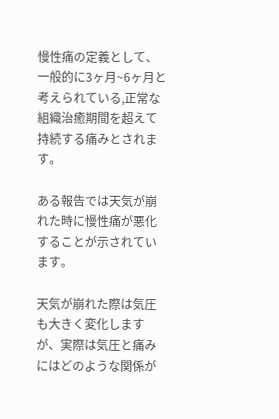慢性痛の定義として、一般的に3ヶ月~6ヶ月と考えられている,正常な組織治癒期間を超えて持続する痛みとされます。

ある報告では天気が崩れた時に慢性痛が悪化することが示されています。

天気が崩れた際は気圧も大きく変化しますが、実際は気圧と痛みにはどのような関係が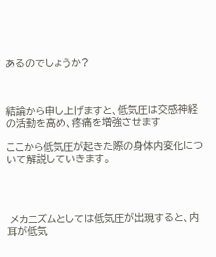あるのでしょうか?



結論から申し上げますと、低気圧は交感神経の活動を高め、疼痛を増強させます

ここから低気圧が起きた際の身体内変化について解説していきます。




 メカニズムとしては低気圧が出現すると、内耳が低気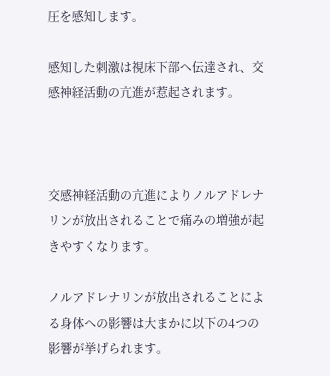圧を感知します。

感知した刺激は視床下部へ伝達され、交感神経活動の亢進が惹起されます。



交感神経活動の亢進によりノルアドレナリンが放出されることで痛みの増強が起きやすくなります。

ノルアドレナリンが放出されることによる身体への影響は大まかに以下の4つの影響が挙げられます。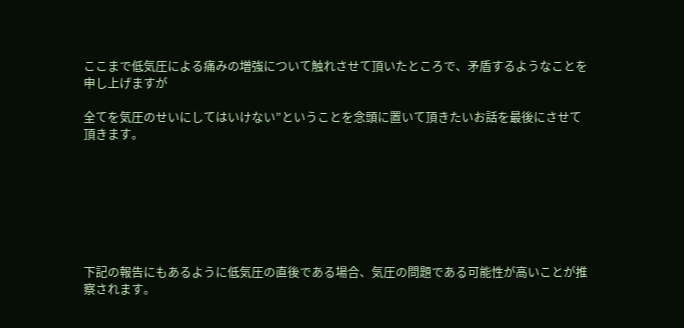ここまで低気圧による痛みの増強について触れさせて頂いたところで、矛盾するようなことを申し上げますが

全てを気圧のせいにしてはいけない”ということを念頭に置いて頂きたいお話を最後にさせて頂きます。







下記の報告にもあるように低気圧の直後である場合、気圧の問題である可能性が高いことが推察されます。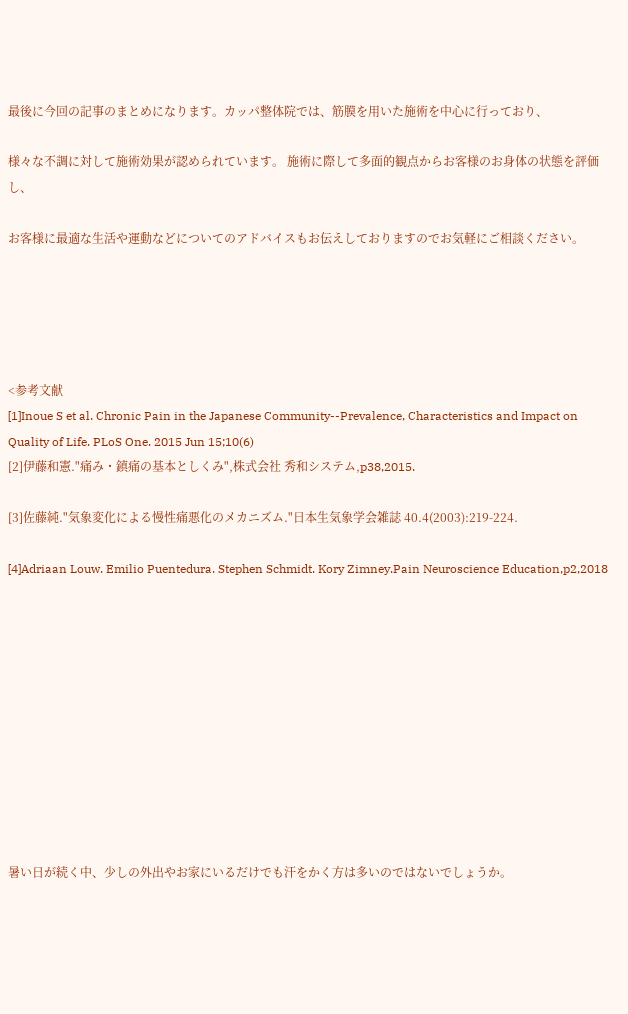最後に今回の記事のまとめになります。カッパ整体院では、筋膜を用いた施術を中心に行っており、

様々な不調に対して施術効果が認められています。 施術に際して多面的観点からお客様のお身体の状態を評価し、

お客様に最適な生活や運動などについてのアドバイスもお伝えしておりますのでお気軽にご相談ください。





<参考文献
[1]Inoue S et al. Chronic Pain in the Japanese Community--Prevalence, Characteristics and Impact on Quality of Life. PLoS One. 2015 Jun 15;10(6)
[2]伊藤和憲."痛み・鎮痛の基本としくみ",株式会社 秀和システム,p38,2015.

[3]佐藤純."気象変化による慢性痛悪化のメカニズム."日本生気象学会雑誌 40.4(2003):219-224.

[4]Adriaan Louw. Emilio Puentedura. Stephen Schmidt. Kory Zimney.Pain Neuroscience Education,p2,2018











暑い日が続く中、少しの外出やお家にいるだけでも汗をかく方は多いのではないでしょうか。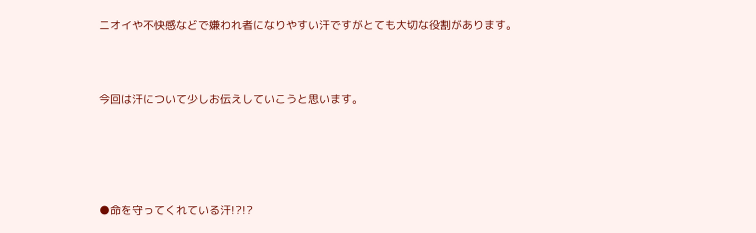ニオイや不快感などで嫌われ者になりやすい汗ですがとても大切な役割があります。



今回は汗について少しお伝えしていこうと思います。





●命を守ってくれている汗!?!?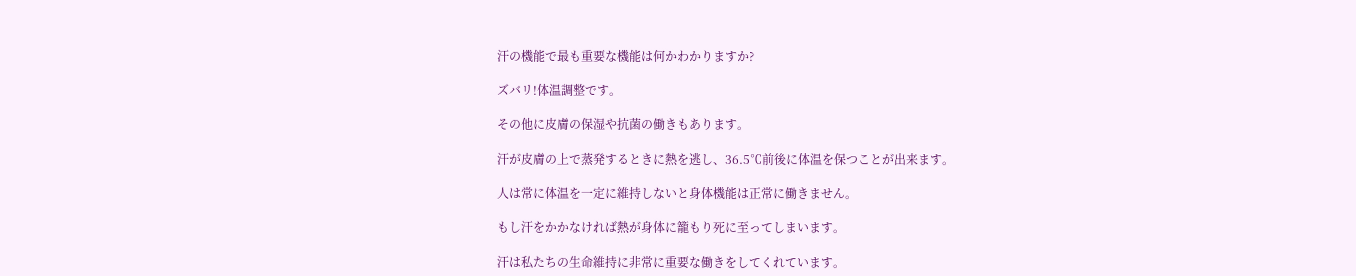汗の機能で最も重要な機能は何かわかりますか?

ズバリ!体温調整です。

その他に皮膚の保湿や抗菌の働きもあります。

汗が皮膚の上で蒸発するときに熱を逃し、36.5℃前後に体温を保つことが出来ます。

人は常に体温を一定に維持しないと身体機能は正常に働きません。

もし汗をかかなければ熱が身体に籠もり死に至ってしまいます。

汗は私たちの生命維持に非常に重要な働きをしてくれています。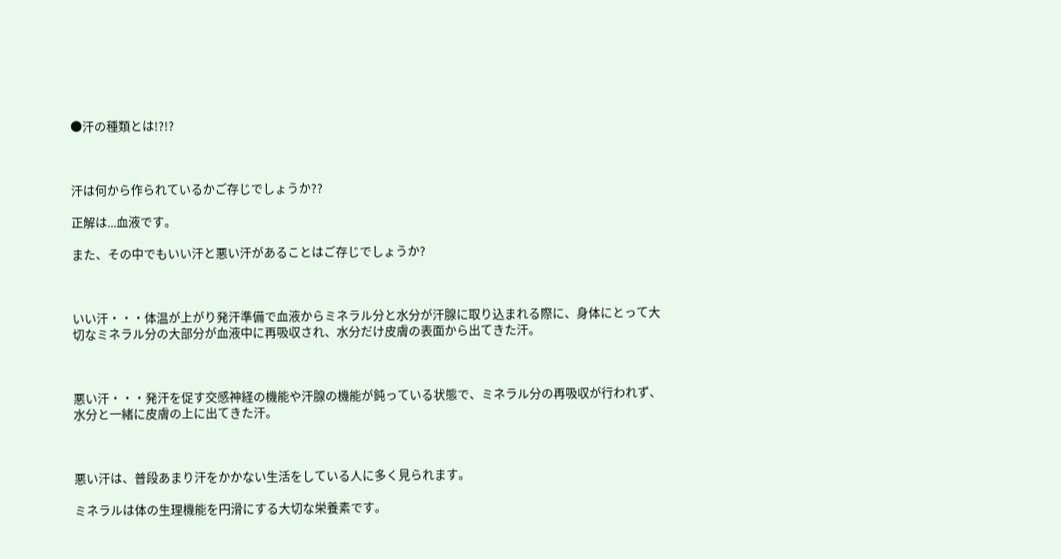●汗の種類とは!?!?



汗は何から作られているかご存じでしょうか??

正解は...血液です。

また、その中でもいい汗と悪い汗があることはご存じでしょうか?



いい汗・・・体温が上がり発汗準備で血液からミネラル分と水分が汗腺に取り込まれる際に、身体にとって大切なミネラル分の大部分が血液中に再吸収され、水分だけ皮膚の表面から出てきた汗。



悪い汗・・・発汗を促す交感神経の機能や汗腺の機能が鈍っている状態で、ミネラル分の再吸収が行われず、水分と一緒に皮膚の上に出てきた汗。



悪い汗は、普段あまり汗をかかない生活をしている人に多く見られます。

ミネラルは体の生理機能を円滑にする大切な栄養素です。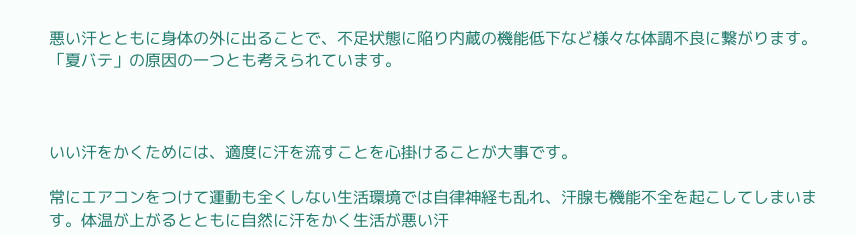悪い汗とともに身体の外に出ることで、不足状態に陥り内蔵の機能低下など様々な体調不良に繋がります。「夏バテ」の原因の一つとも考えられています。



いい汗をかくためには、適度に汗を流すことを心掛けることが大事です。

常にエアコンをつけて運動も全くしない生活環境では自律神経も乱れ、汗腺も機能不全を起こしてしまいます。体温が上がるとともに自然に汗をかく生活が悪い汗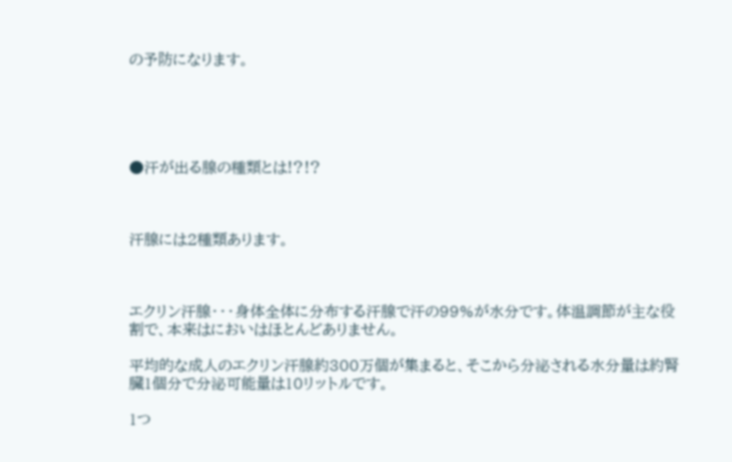の予防になります。





●汗が出る腺の種類とは!?!?



汗腺には2種類あります。



エクリン汗腺・・・身体全体に分布する汗腺で汗の99%が水分です。体温調節が主な役割で、本来はにおいはほとんどありません。

平均的な成人のエクリン汗腺約300万個が集まると、そこから分泌される水分量は約腎臓1個分で分泌可能量は10リットルです。

1つ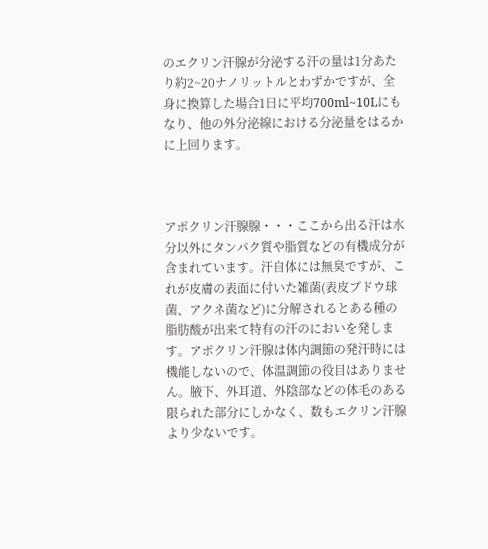のエクリン汗腺が分泌する汗の量は1分あたり約2~20ナノリットルとわずかですが、全身に換算した場合1日に平均700ml~10Lにもなり、他の外分泌線における分泌量をはるかに上回ります。



アポクリン汗腺腺・・・ここから出る汗は水分以外にタンパク質や脂質などの有機成分が含まれています。汗自体には無臭ですが、これが皮膚の表面に付いた雑菌(表皮ブドウ球菌、アクネ菌など)に分解されるとある種の脂肪酸が出来て特有の汗のにおいを発します。アポクリン汗腺は体内調節の発汗時には機能しないので、体温調節の役目はありません。腋下、外耳道、外陰部などの体毛のある限られた部分にしかなく、数もエクリン汗腺より少ないです。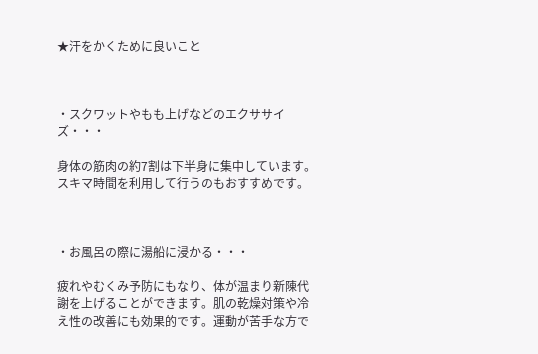★汗をかくために良いこと



・スクワットやもも上げなどのエクササイズ・・・

身体の筋肉の約7割は下半身に集中しています。スキマ時間を利用して行うのもおすすめです。



・お風呂の際に湯船に浸かる・・・

疲れやむくみ予防にもなり、体が温まり新陳代謝を上げることができます。肌の乾燥対策や冷え性の改善にも効果的です。運動が苦手な方で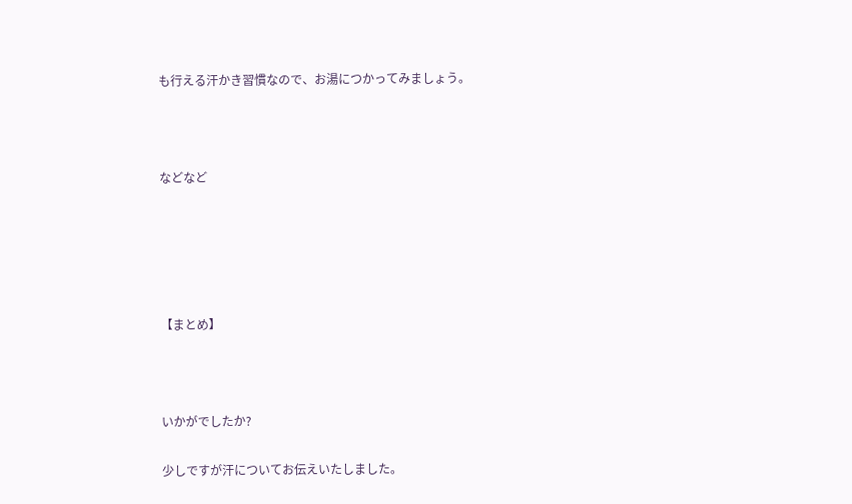も行える汗かき習慣なので、お湯につかってみましょう。



などなど





【まとめ】



いかがでしたか?

少しですが汗についてお伝えいたしました。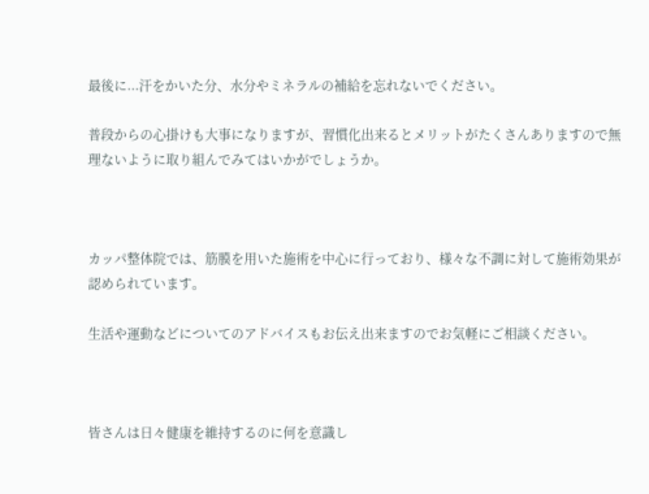最後に...汗をかいた分、水分やミネラルの補給を忘れないでください。

普段からの心掛けも大事になりますが、習慣化出来るとメリットがたくさんありますので無理ないように取り組んでみてはいかがでしょうか。



カッパ整体院では、筋膜を用いた施術を中心に行っており、様々な不調に対して施術効果が認められています。

生活や運動などについてのアドバイスもお伝え出来ますのでお気軽にご相談ください。



皆さんは日々健康を維持するのに何を意識し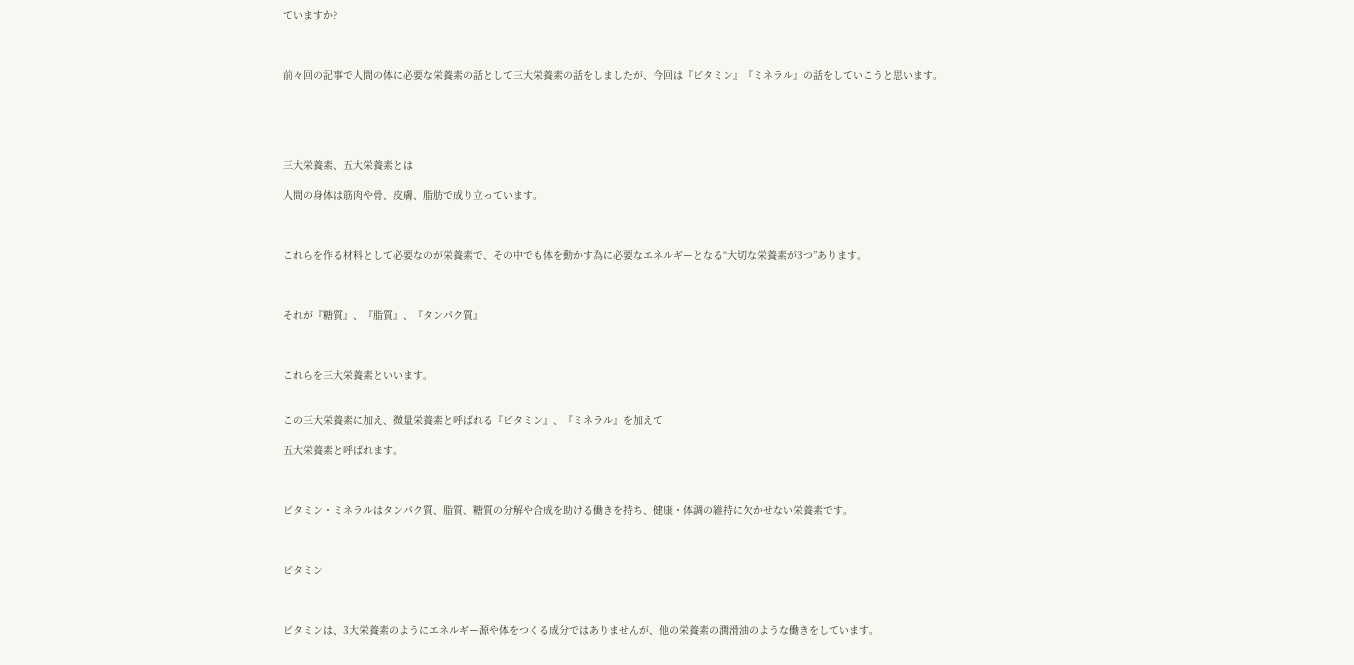ていますか?



前々回の記事で人間の体に必要な栄養素の話として三大栄養素の話をしましたが、今回は『ビタミン』『ミネラル』の話をしていこうと思います。





三大栄養素、五大栄養素とは

人間の身体は筋肉や骨、皮膚、脂肪で成り立っています。



これらを作る材料として必要なのが栄養素で、その中でも体を動かす為に必要なエネルギーとなる“大切な栄養素が3つ”あります。



それが『糖質』、『脂質』、『タンパク質』



これらを三大栄養素といいます。


この三大栄養素に加え、微量栄養素と呼ばれる『ビタミン』、『ミネラル』を加えて

五大栄養素と呼ばれます。



ビタミン・ミネラルはタンパク質、脂質、糖質の分解や合成を助ける働きを持ち、健康・体調の維持に欠かせない栄養素です。



ビタミン



ビタミンは、3大栄養素のようにエネルギー源や体をつくる成分ではありませんが、他の栄養素の潤滑油のような働きをしています。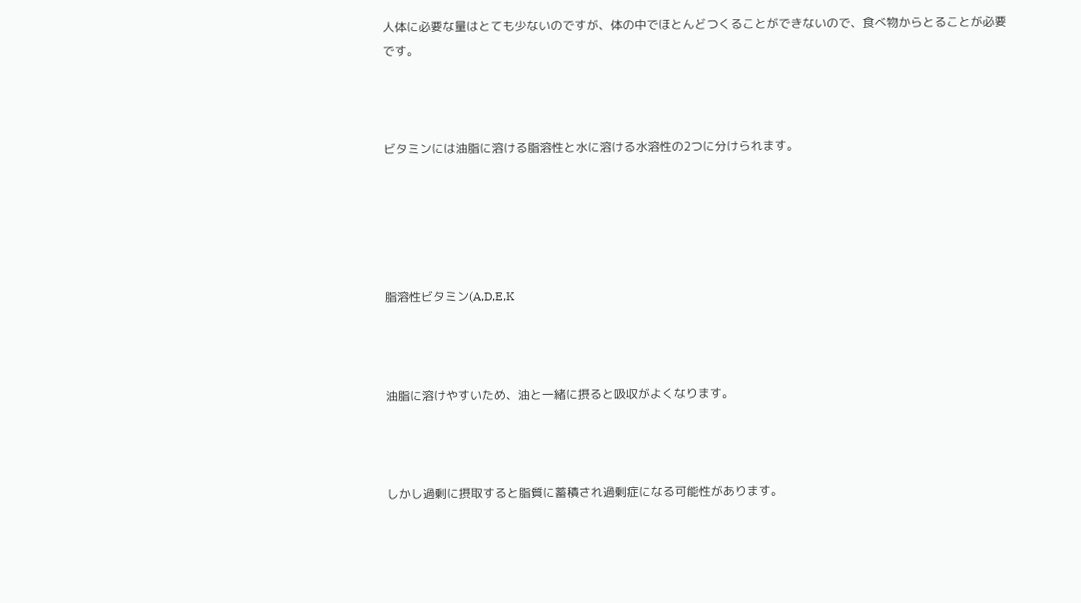人体に必要な量はとても少ないのですが、体の中でほとんどつくることができないので、食べ物からとることが必要です。



ビタミンには油脂に溶ける脂溶性と水に溶ける水溶性の2つに分けられます。





脂溶性ビタミン(A,D,E,K



油脂に溶けやすいため、油と一緒に摂ると吸収がよくなります。



しかし過剰に摂取すると脂質に蓄積され過剰症になる可能性があります。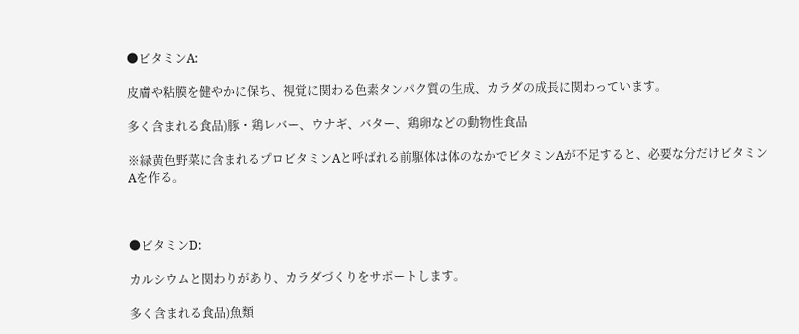●ビタミンA:

皮膚や粘膜を健やかに保ち、視覚に関わる色素タンパク質の生成、カラダの成長に関わっています。

多く含まれる食品)豚・鶏レバー、ウナギ、バター、鶏卵などの動物性食品

※緑黄色野菜に含まれるプロビタミンAと呼ばれる前駆体は体のなかでビタミンAが不足すると、必要な分だけビタミンAを作る。



●ビタミンD:

カルシウムと関わりがあり、カラダづくりをサポートします。

多く含まれる食品)魚類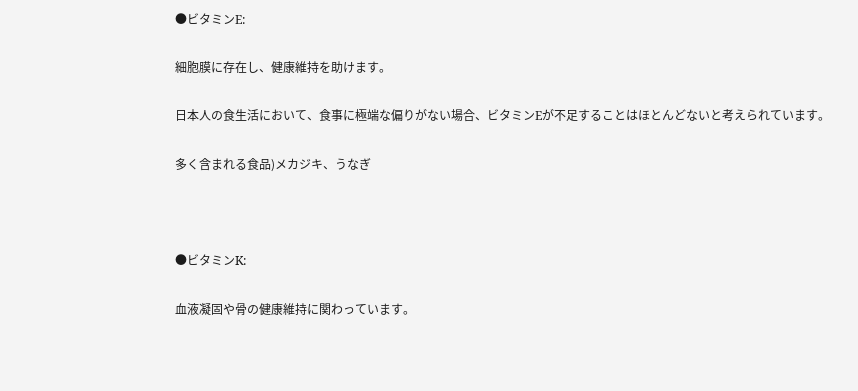●ビタミンE:

細胞膜に存在し、健康維持を助けます。

日本人の食生活において、食事に極端な偏りがない場合、ビタミンEが不足することはほとんどないと考えられています。

多く含まれる食品)メカジキ、うなぎ



●ビタミンK:

血液凝固や骨の健康維持に関わっています。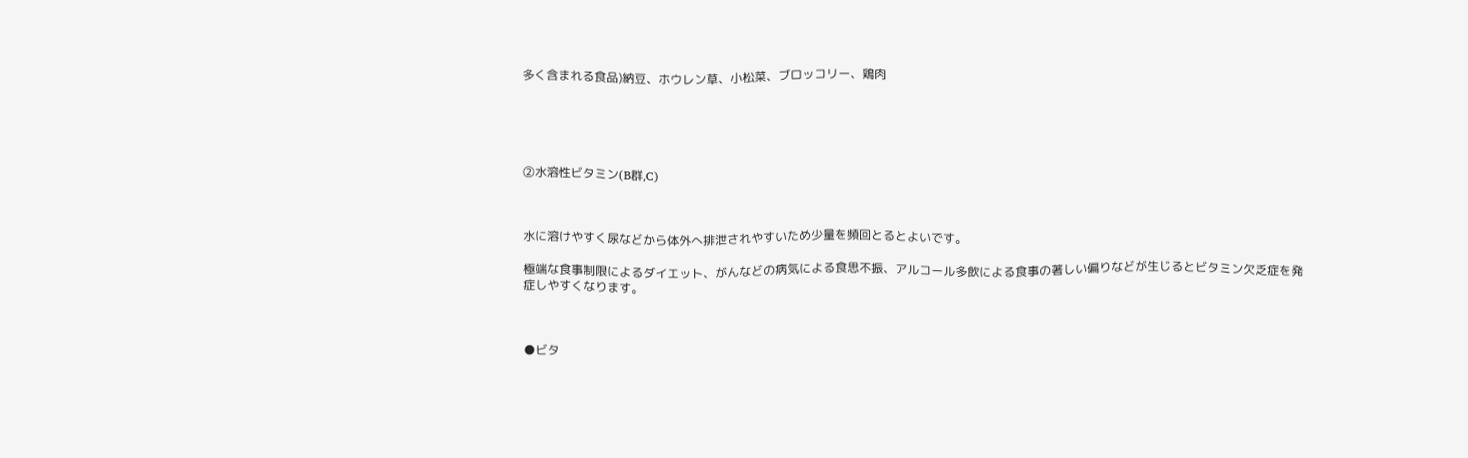多く含まれる食品)納豆、ホウレン草、小松菜、ブロッコリー、鶏肉





②水溶性ビタミン(B群,C)



水に溶けやすく尿などから体外へ排泄されやすいため少量を頻回とるとよいです。

極端な食事制限によるダイエット、がんなどの病気による食思不振、アルコール多飲による食事の著しい偏りなどが生じるとビタミン欠乏症を発症しやすくなります。



●ビタ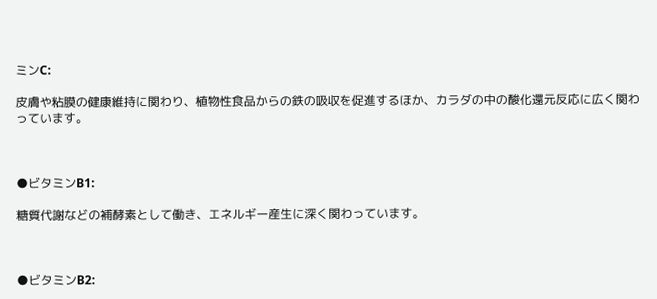ミンC:

皮膚や粘膜の健康維持に関わり、植物性食品からの鉄の吸収を促進するほか、カラダの中の酸化還元反応に広く関わっています。



●ビタミンB1:

糖質代謝などの補酵素として働き、エネルギー産生に深く関わっています。



●ビタミンB2: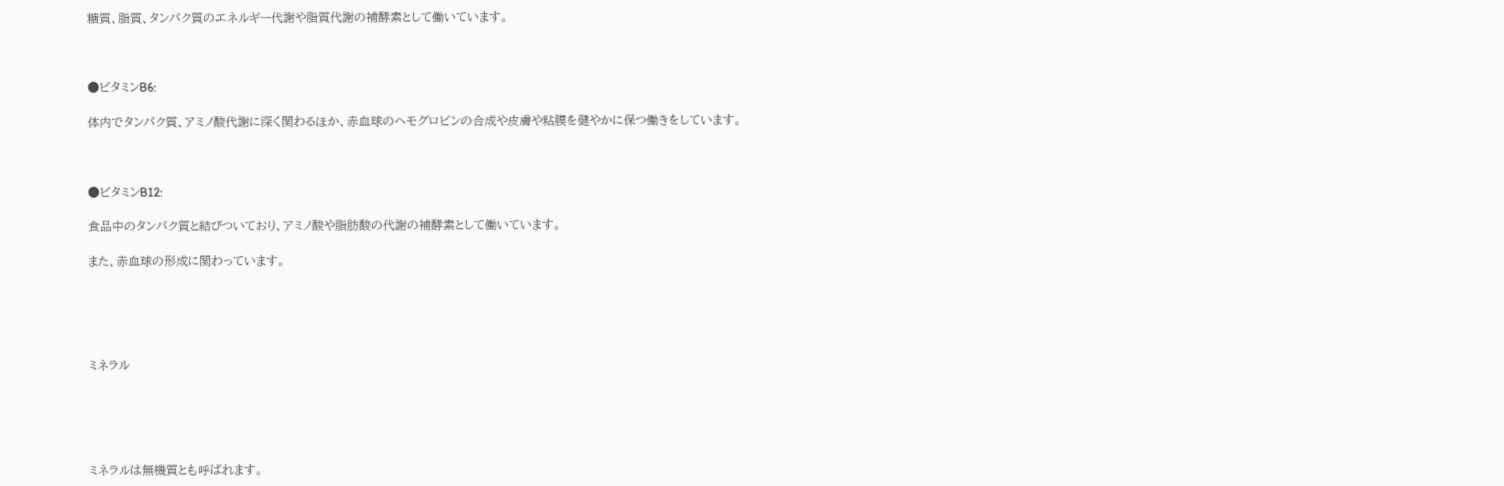糖質、脂質、タンパク質のエネルギー代謝や脂質代謝の補酵素として働いています。



●ビタミンB6:

体内でタンパク質、アミノ酸代謝に深く関わるほか、赤血球のヘモグロビンの合成や皮膚や粘膜を健やかに保つ働きをしています。



●ビタミンB12:

食品中のタンパク質と結びついており、アミノ酸や脂肪酸の代謝の補酵素として働いています。

また、赤血球の形成に関わっています。





ミネラル





ミネラルは無機質とも呼ばれます。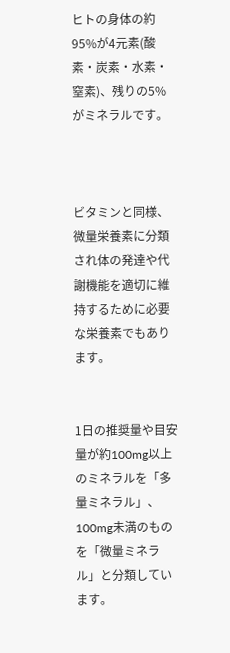ヒトの身体の約95%が4元素(酸素・炭素・水素・窒素)、残りの5%がミネラルです。



ビタミンと同様、微量栄養素に分類され体の発達や代謝機能を適切に維持するために必要な栄養素でもあります。


1日の推奨量や目安量が約100mg以上のミネラルを「多量ミネラル」、100mg未満のものを「微量ミネラル」と分類しています。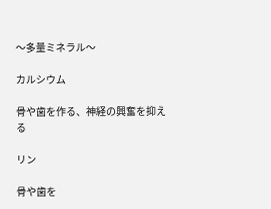〜多量ミネラル〜

カルシウム

骨や歯を作る、神経の興奮を抑える

リン

骨や歯を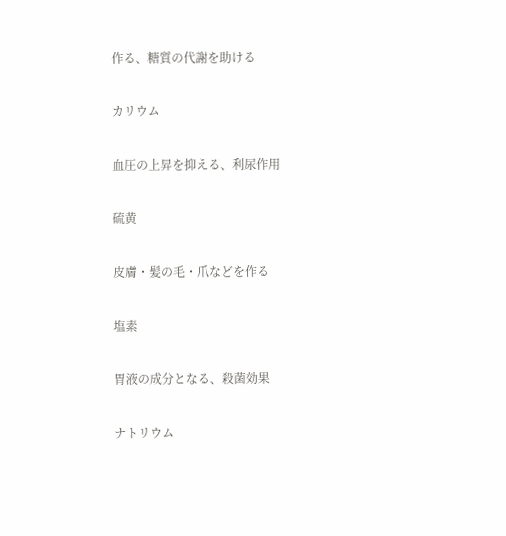作る、糖質の代謝を助ける

カリウム

血圧の上昇を抑える、利尿作用

硫黄

皮膚・髪の毛・爪などを作る

塩素

胃液の成分となる、殺菌効果

ナトリウム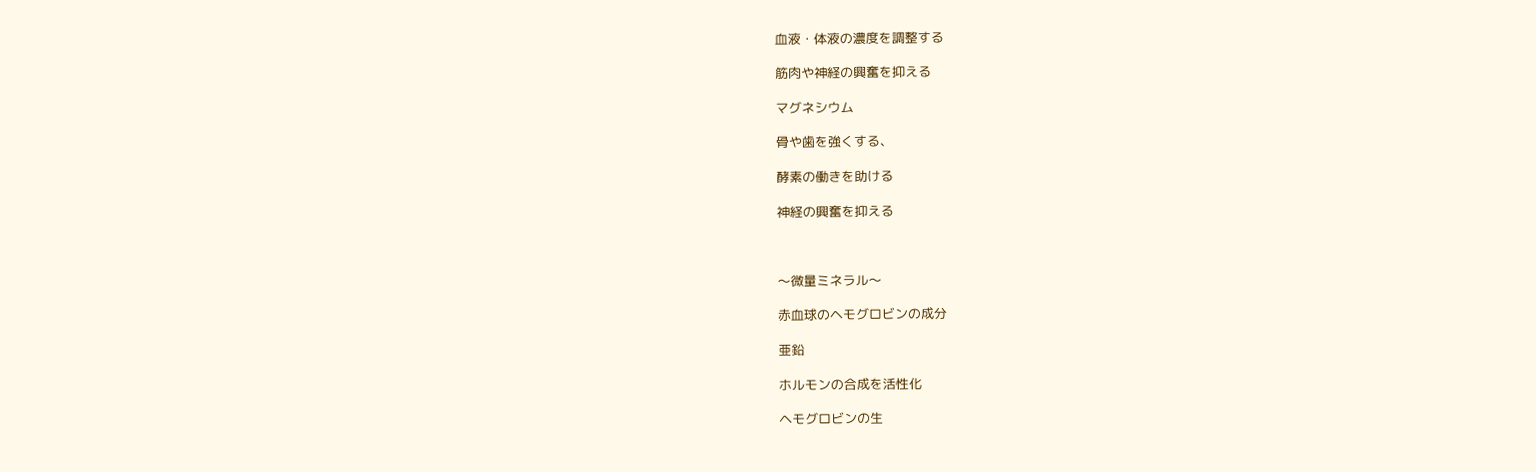血液・体液の濃度を調整する

筋肉や神経の興奮を抑える

マグネシウム

骨や歯を強くする、

酵素の働きを助ける

神経の興奮を抑える



〜微量ミネラル〜

赤血球のヘモグロビンの成分

亜鉛

ホルモンの合成を活性化

ヘモグロビンの生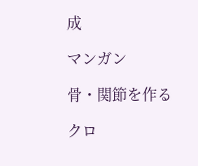成

マンガン

骨・関節を作る

クロ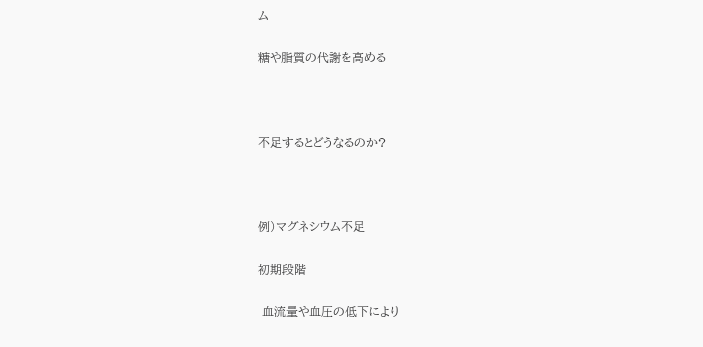ム

糖や脂質の代謝を高める



不足するとどうなるのか?



例)マグネシウム不足

初期段階

 血流量や血圧の低下により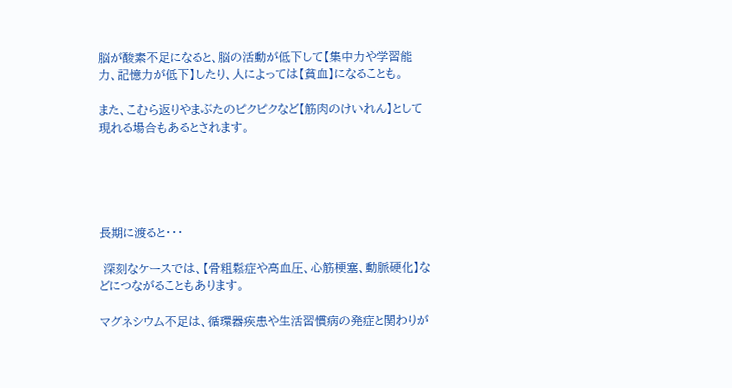脳が酸素不足になると、脳の活動が低下して【集中力や学習能力、記憶力が低下】したり、人によっては【貧血】になることも。

また、こむら返りやまぶたのピクピクなど【筋肉のけいれん】として現れる場合もあるとされます。





長期に渡ると・・・

 深刻なケースでは、【骨粗鬆症や高血圧、心筋梗塞、動脈硬化】などにつながることもあります。

マグネシウム不足は、循環器疾患や生活習慣病の発症と関わりが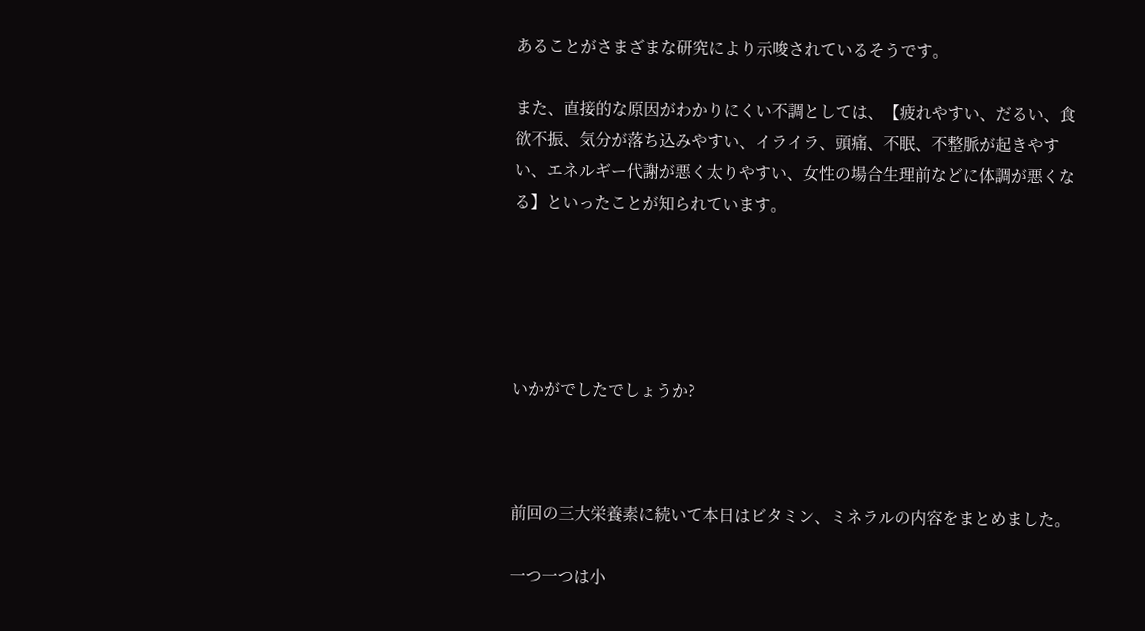あることがさまざまな研究により示唆されているそうです。

また、直接的な原因がわかりにくい不調としては、【疲れやすい、だるい、食欲不振、気分が落ち込みやすい、イライラ、頭痛、不眠、不整脈が起きやすい、エネルギー代謝が悪く太りやすい、女性の場合生理前などに体調が悪くなる】といったことが知られています。





いかがでしたでしょうか?



前回の三大栄養素に続いて本日はビタミン、ミネラルの内容をまとめました。

一つ一つは小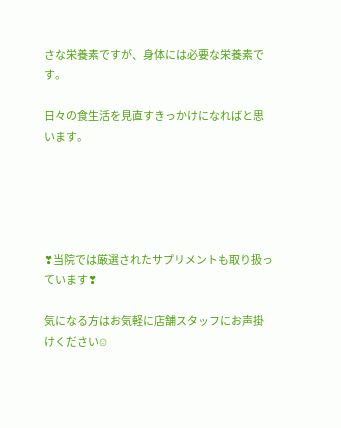さな栄養素ですが、身体には必要な栄養素です。

日々の食生活を見直すきっかけになればと思います。





❣当院では厳選されたサプリメントも取り扱っています❣

気になる方はお気軽に店舗スタッフにお声掛けください☺